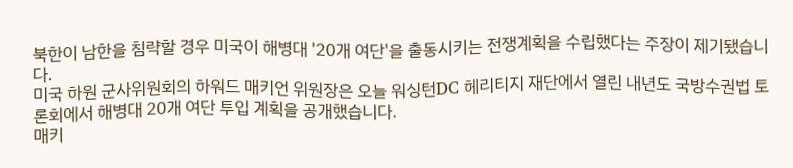북한이 남한을 침략할 경우 미국이 해병대 '20개 여단'을 출동시키는 전쟁계획을 수립했다는 주장이 제기됐습니다.
미국 하원 군사위원회의 하워드 매키언 위원장은 오늘 워싱턴DC 헤리티지 재단에서 열린 내년도 국방수권법 토론회에서 해병대 20개 여단 투입 계획을 공개했습니다.
매키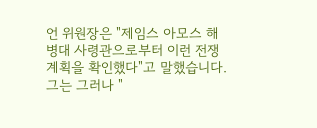언 위원장은 "제임스 아모스 해병대 사령관으로부터 이런 전쟁 계획을 확인했다"고 말했습니다.
그는 그러나 "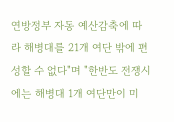연방정부 자동 예산감축에 따라 해병대를 21개 여단 밖에 편성할 수 없다"며 "한반도 전쟁시에는 해병대 1개 여단만이 미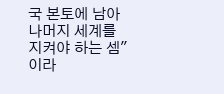국 본토에 남아 나머지 세계를 지켜야 하는 셈"이라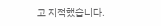고 지적했습니다.